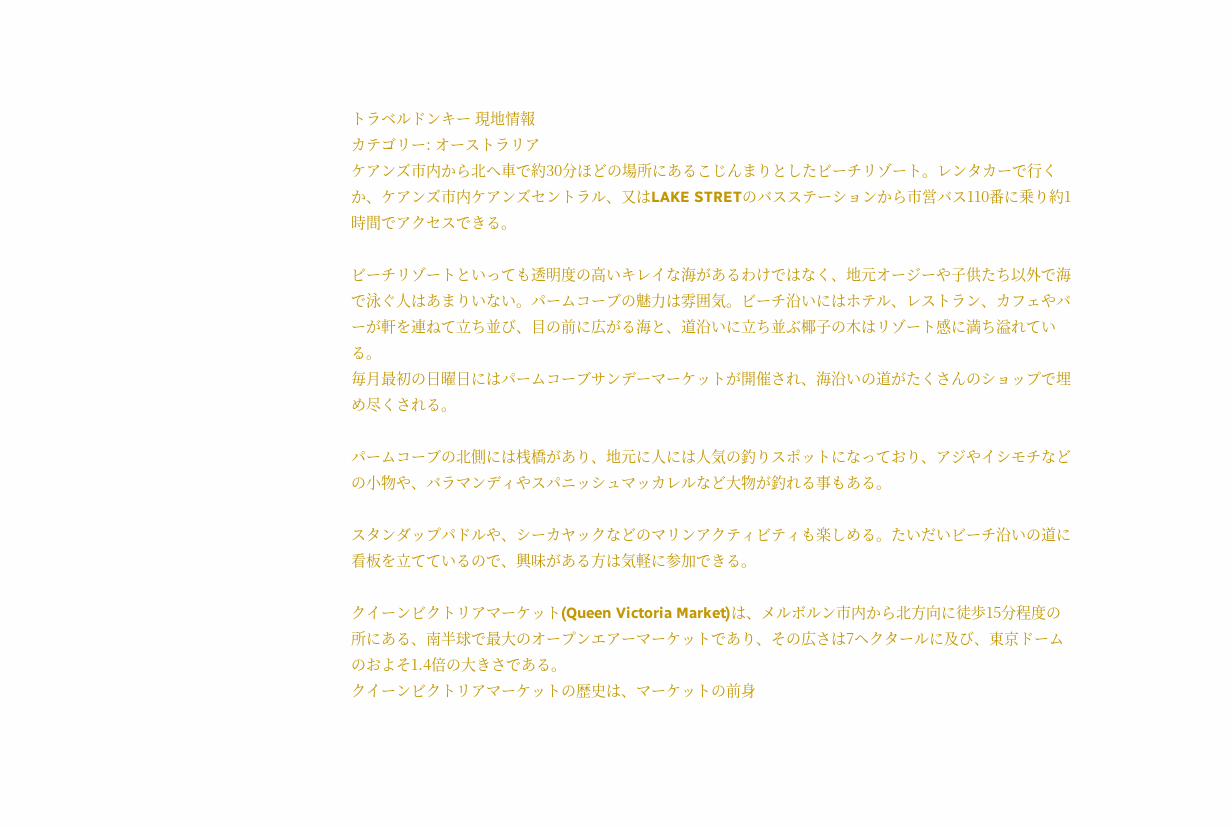トラベルドンキー 現地情報
カテゴリー: オーストラリア
ケアンズ市内から北へ車で約30分ほどの場所にあるこじんまりとしたビーチリゾート。レンタカーで行くか、ケアンズ市内ケアンズセントラル、又はLAKE STRETのバスステーションから市営バス110番に乗り約1時間でアクセスできる。

ビーチリゾートといっても透明度の高いキレイな海があるわけではなく、地元オージーや子供たち以外で海で泳ぐ人はあまりいない。パームコーブの魅力は雰囲気。ビーチ沿いにはホテル、レストラン、カフェやバーが軒を連ねて立ち並び、目の前に広がる海と、道沿いに立ち並ぶ椰子の木はリゾート感に満ち溢れている。
毎月最初の日曜日にはパームコーブサンデーマーケットが開催され、海沿いの道がたくさんのショップで埋め尽くされる。

パームコーブの北側には桟橋があり、地元に人には人気の釣りスポットになっており、アジやイシモチなどの小物や、バラマンディやスパニッシュマッカレルなど大物が釣れる事もある。

スタンダップパドルや、シーカヤックなどのマリンアクティビティも楽しめる。たいだいビーチ沿いの道に看板を立てているので、興味がある方は気軽に参加できる。

クイーンビクトリアマーケット(Queen Victoria Market)は、メルボルン市内から北方向に徒歩15分程度の所にある、南半球で最大のオープンエアーマーケットであり、その広さは7ヘクタールに及び、東京ドームのおよそ1.4倍の大きさである。
クイーンビクトリアマーケットの歴史は、マーケットの前身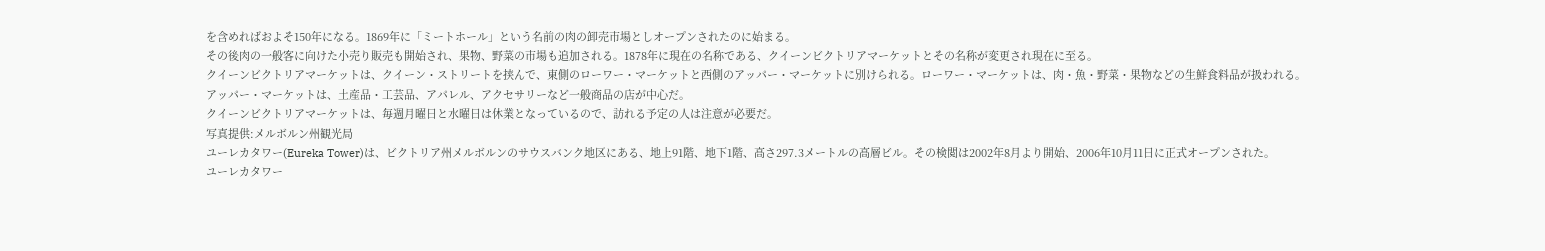を含めればおよそ150年になる。1869年に「ミートホール」という名前の肉の卸売市場としオープンされたのに始まる。
その後肉の一般客に向けた小売り販売も開始され、果物、野菜の市場も追加される。1878年に現在の名称である、クイーンビクトリアマーケットとその名称が変更され現在に至る。
クイーンビクトリアマーケットは、クイーン・ストリートを挟んで、東側のローワー・マーケットと西側のアッパー・マーケットに別けられる。ローワー・マーケットは、肉・魚・野菜・果物などの生鮮食料品が扱われる。
アッパー・マーケットは、土産品・工芸品、アパレル、アクセサリーなど一般商品の店が中心だ。
クイーンビクトリアマーケットは、毎週月曜日と水曜日は休業となっているので、訪れる予定の人は注意が必要だ。
写真提供:メルボルン州観光局
ユーレカタワー(Eureka Tower)は、ビクトリア州メルボルンのサウスバンク地区にある、地上91階、地下1階、高さ297.3メートルの高層ビル。その検閲は2002年8月より開始、2006年10月11日に正式オープンされた。
ユーレカタワー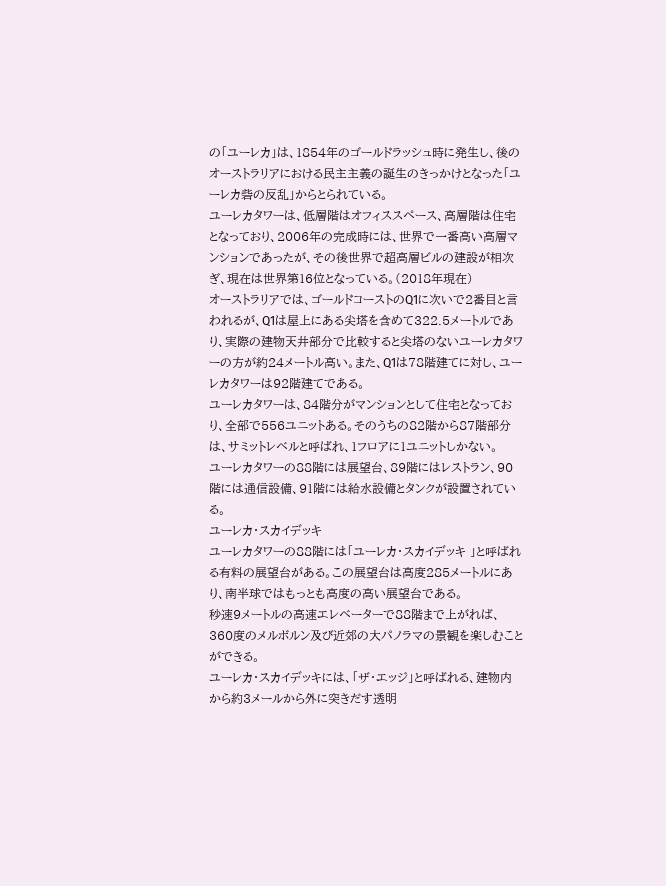の「ユーレカ」は、1854年のゴールドラッシュ時に発生し、後のオーストラリアにおける民主主義の誕生のきっかけとなった「ユーレカ砦の反乱」からとられている。
ユーレカタワーは、低層階はオフィススペース、高層階は住宅となっており、2006年の完成時には、世界で一番高い高層マンションであったが、その後世界で超高層ビルの建設が相次ぎ、現在は世界第16位となっている。(2018年現在)
オーストラリアでは、ゴールドコーストのQ1に次いで2番目と言われるが、Q1は屋上にある尖塔を含めて322.5メートルであり、実際の建物天井部分で比較すると尖塔のないユーレカタワーの方が約24メートル高い。また、Q1は78階建てに対し、ユーレカタワーは92階建てである。
ユーレカタワーは、84階分がマンションとして住宅となっており、全部で556ユニットある。そのうちの82階から87階部分は、サミットレベルと呼ばれ、1フロアに1ユニットしかない。
ユーレカタワーの88階には展望台、89階にはレストラン、90階には通信設備、91階には給水設備とタンクが設置されている。
ユーレカ・スカイデッキ
ユーレカタワーの88階には「ユーレカ・スカイデッキ 」と呼ばれる有料の展望台がある。この展望台は高度285メートルにあり、南半球ではもっとも高度の高い展望台である。
秒速9メートルの高速エレベーターで88階まで上がれば、360度のメルボルン及び近郊の大パノラマの景観を楽しむことができる。
ユーレカ・スカイデッキには、「ザ・エッジ」と呼ばれる、建物内から約3メールから外に突きだす透明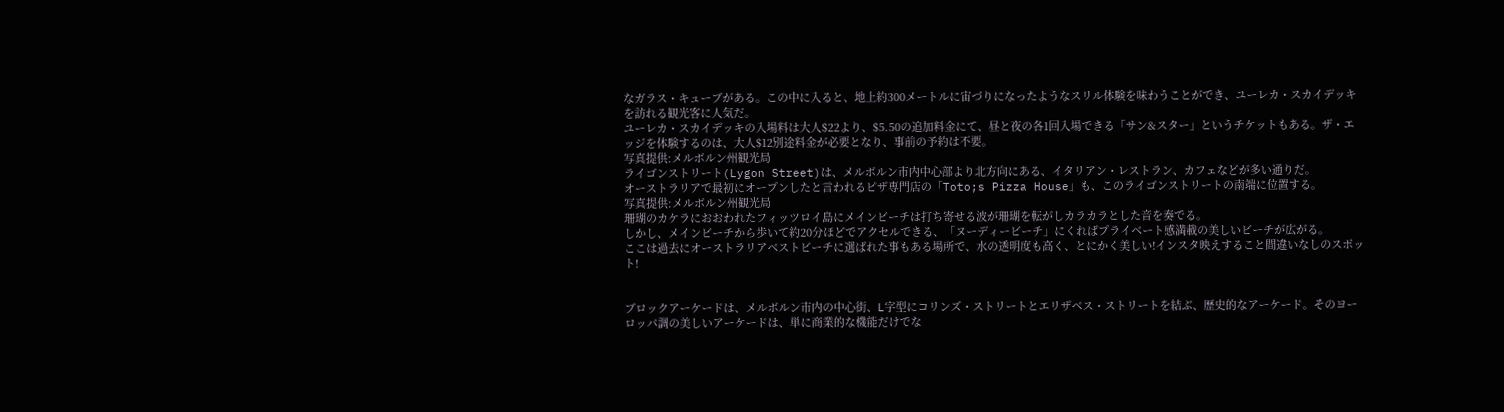なガラス・キューブがある。この中に入ると、地上約300メートルに宙づりになったようなスリル体験を味わうことができ、ユーレカ・スカイデッキを訪れる観光客に人気だ。
ユーレカ・スカイデッキの入場料は大人$22より、$5.50の追加料金にて、昼と夜の各1回入場できる「サン&スター」というチケットもある。ザ・エッジを体験するのは、大人$12別途料金が必要となり、事前の予約は不要。
写真提供:メルボルン州観光局
ライゴンストリート(Lygon Street)は、メルボルン市内中心部より北方向にある、イタリアン・レストラン、カフェなどが多い通りだ。
オーストラリアで最初にオープンしたと言われるピザ専門店の「Toto;s Pizza House」も、このライゴンストリートの南端に位置する。
写真提供:メルボルン州観光局
珊瑚のカケラにおおわれたフィッツロイ島にメインビーチは打ち寄せる波が珊瑚を転がしカラカラとした音を奏でる。
しかし、メインビーチから歩いて約20分ほどでアクセルできる、「ヌーディービーチ」にくればプライベート感満載の美しいビーチが広がる。
ここは過去にオーストラリアベストビーチに選ばれた事もある場所で、水の透明度も高く、とにかく美しい!インスタ映えすること間違いなしのスポット!


ブロックアーケードは、メルボルン市内の中心街、L字型にコリンズ・ストリートとエリザベス・ストリートを結ぶ、歴史的なアーケード。そのヨーロッパ調の美しいアーケードは、単に商業的な機能だけでな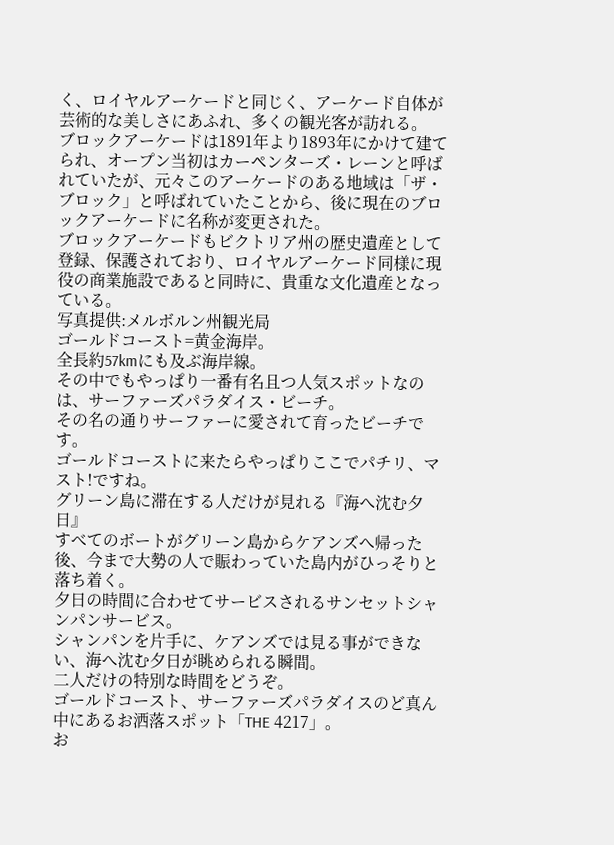く、ロイヤルアーケードと同じく、アーケード自体が芸術的な美しさにあふれ、多くの観光客が訪れる。
ブロックアーケードは1891年より1893年にかけて建てられ、オープン当初はカーペンターズ・レーンと呼ばれていたが、元々このアーケードのある地域は「ザ・ブロック」と呼ばれていたことから、後に現在のブロックアーケードに名称が変更された。
ブロックアーケードもビクトリア州の歴史遺産として登録、保護されており、ロイヤルアーケード同様に現役の商業施設であると同時に、貴重な文化遺産となっている。
写真提供:メルボルン州観光局
ゴールドコースト=黄金海岸。
全長約57kmにも及ぶ海岸線。
その中でもやっぱり一番有名且つ人気スポットなのは、サーファーズパラダイス・ビーチ。
その名の通りサーファーに愛されて育ったビーチです。
ゴールドコーストに来たらやっぱりここでパチリ、マスト!ですね。
グリーン島に滞在する人だけが見れる『海へ沈む夕日』
すべてのボートがグリーン島からケアンズへ帰った後、今まで大勢の人で賑わっていた島内がひっそりと落ち着く。
夕日の時間に合わせてサービスされるサンセットシャンパンサービス。
シャンパンを片手に、ケアンズでは見る事ができない、海へ沈む夕日が眺められる瞬間。
二人だけの特別な時間をどうぞ。
ゴールドコースト、サーファーズパラダイスのど真ん中にあるお洒落スポット「THE 4217」。
お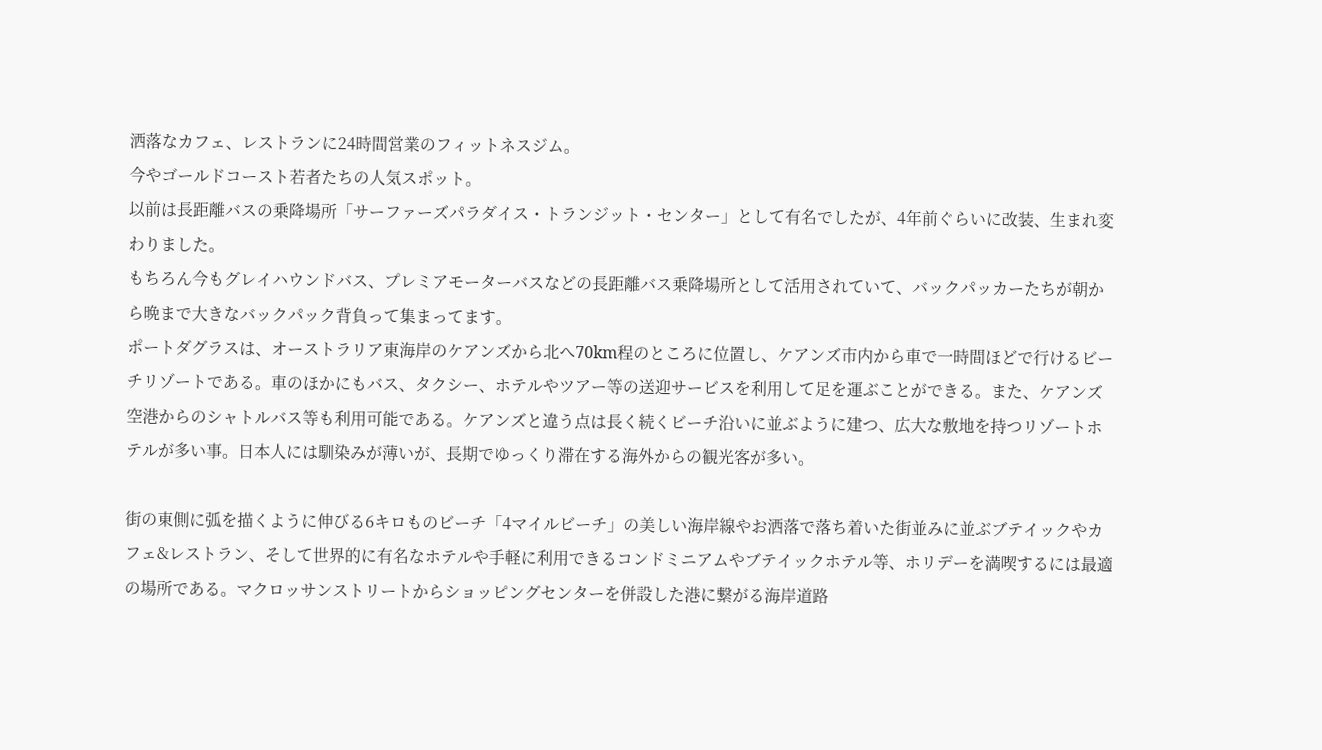洒落なカフェ、レストランに24時間営業のフィットネスジム。
今やゴールドコースト若者たちの人気スポット。
以前は長距離バスの乗降場所「サーファーズパラダイス・トランジット・センター」として有名でしたが、4年前ぐらいに改装、生まれ変わりました。
もちろん今もグレイハウンドバス、プレミアモーターバスなどの長距離バス乗降場所として活用されていて、バックパッカーたちが朝から晩まで大きなバックパック背負って集まってます。
ポートダグラスは、オーストラリア東海岸のケアンズから北へ70km程のところに位置し、ケアンズ市内から車で一時間ほどで行けるビーチリゾートである。車のほかにもバス、タクシー、ホテルやツアー等の送迎サービスを利用して足を運ぶことができる。また、ケアンズ空港からのシャトルバス等も利用可能である。ケアンズと違う点は長く続くビーチ沿いに並ぶように建つ、広大な敷地を持つリゾートホテルが多い事。日本人には馴染みが薄いが、長期でゆっくり滞在する海外からの観光客が多い。

街の東側に弧を描くように伸びる6キロものビーチ「4マイルビーチ」の美しい海岸線やお洒落で落ち着いた街並みに並ぶブテイックやカフェ&レストラン、そして世界的に有名なホテルや手軽に利用できるコンドミニアムやブテイックホテル等、ホリデーを満喫するには最適の場所である。マクロッサンストリートからショッピングセンターを併設した港に繋がる海岸道路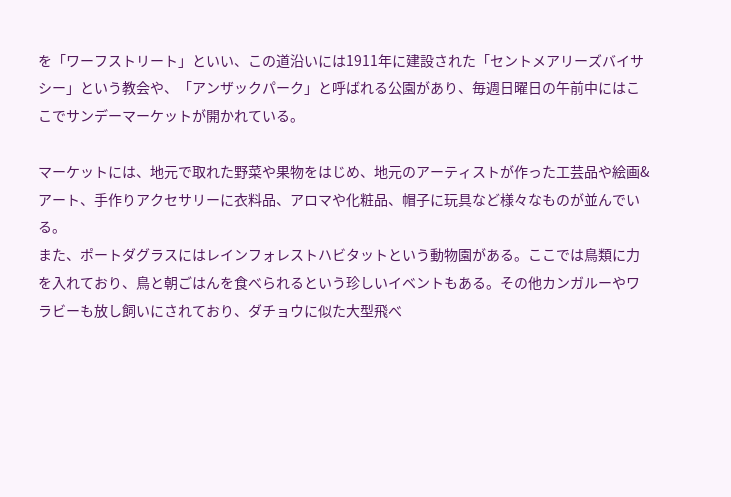を「ワーフストリート」といい、この道沿いには1911年に建設された「セントメアリーズバイサシー」という教会や、「アンザックパーク」と呼ばれる公園があり、毎週日曜日の午前中にはここでサンデーマーケットが開かれている。

マーケットには、地元で取れた野菜や果物をはじめ、地元のアーティストが作った工芸品や絵画&アート、手作りアクセサリーに衣料品、アロマや化粧品、帽子に玩具など様々なものが並んでいる。
また、ポートダグラスにはレインフォレストハビタットという動物園がある。ここでは鳥類に力を入れており、鳥と朝ごはんを食べられるという珍しいイベントもある。その他カンガルーやワラビーも放し飼いにされており、ダチョウに似た大型飛べ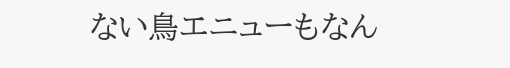ない鳥エニューもなん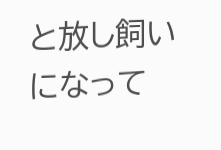と放し飼いになって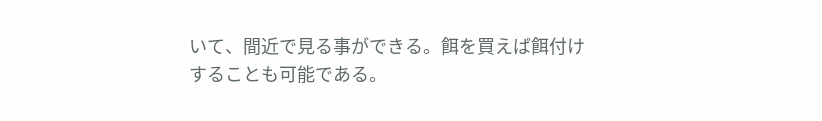いて、間近で見る事ができる。餌を買えば餌付けすることも可能である。